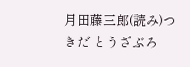月田藤三郎(読み)つきだ とうざぶろ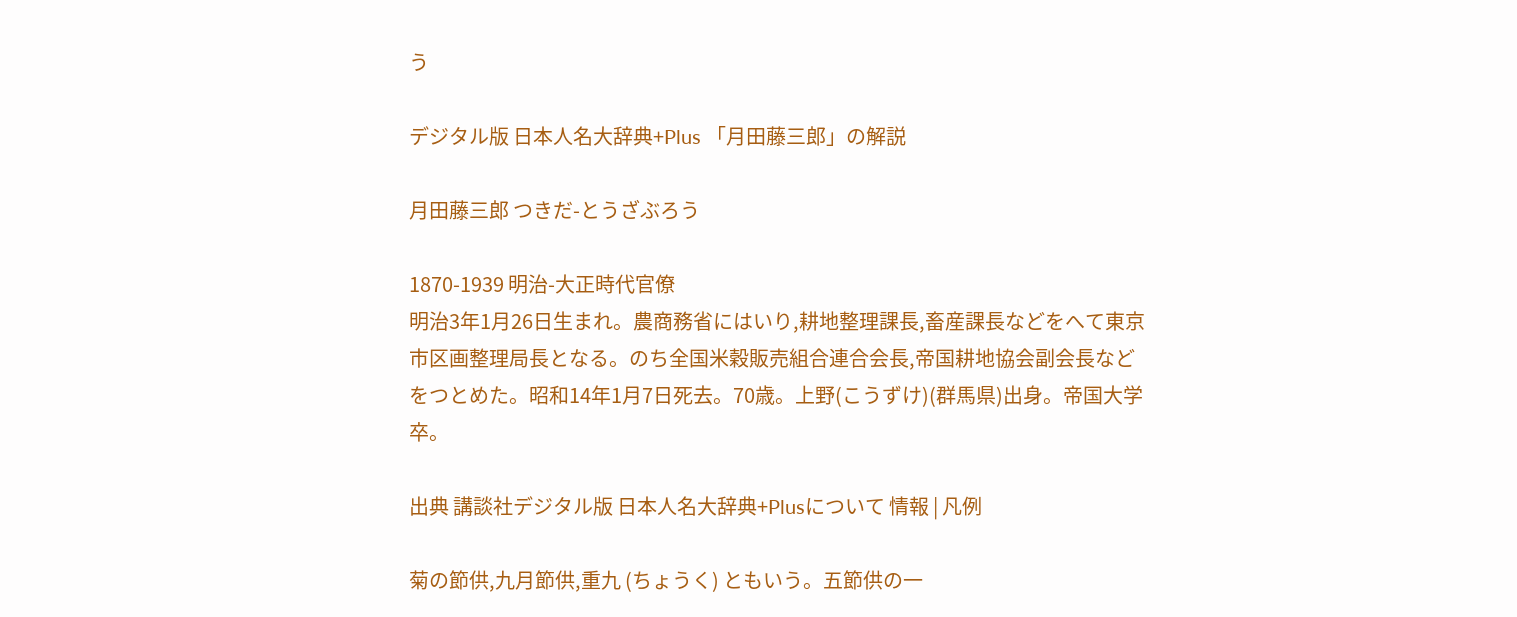う

デジタル版 日本人名大辞典+Plus 「月田藤三郎」の解説

月田藤三郎 つきだ-とうざぶろう

1870-1939 明治-大正時代官僚
明治3年1月26日生まれ。農商務省にはいり,耕地整理課長,畜産課長などをへて東京市区画整理局長となる。のち全国米穀販売組合連合会長,帝国耕地協会副会長などをつとめた。昭和14年1月7日死去。70歳。上野(こうずけ)(群馬県)出身。帝国大学卒。

出典 講談社デジタル版 日本人名大辞典+Plusについて 情報 | 凡例

菊の節供,九月節供,重九 (ちょうく) ともいう。五節供の一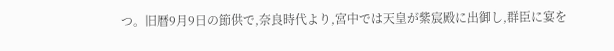つ。旧暦9月9日の節供で,奈良時代より,宮中では天皇が紫宸殿に出御し,群臣に宴を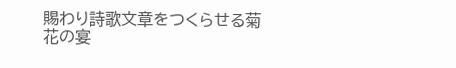賜わり詩歌文章をつくらせる菊花の宴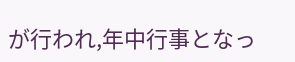が行われ,年中行事となっ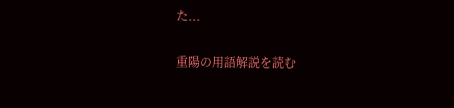た...

重陽の用語解説を読む